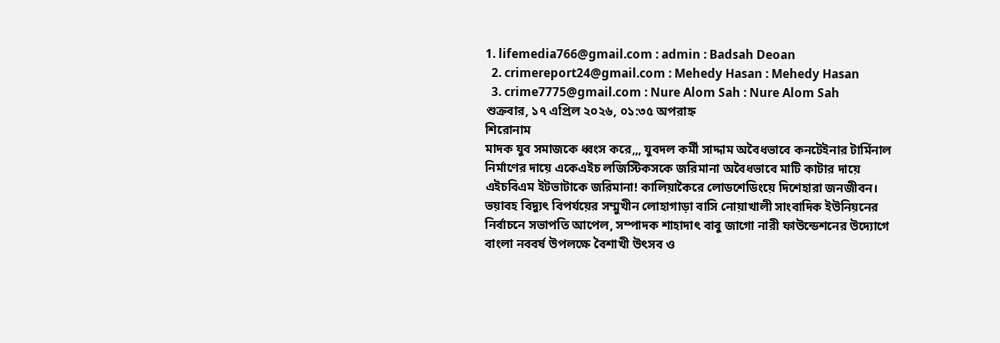1. lifemedia766@gmail.com : admin : Badsah Deoan
  2. crimereport24@gmail.com : Mehedy Hasan : Mehedy Hasan
  3. crime7775@gmail.com : Nure Alom Sah : Nure Alom Sah
শুক্রবার, ১৭ এপ্রিল ২০২৬, ০১:৩৫ অপরাহ্ন
শিরোনাম
মাদক যুব সমাজকে ধ্বংস করে,,, যুবদল কর্মী সাদ্দাম অবৈধভাবে কনটেইনার টার্মিনাল নির্মাণের দায়ে একেএইচ লজিস্টিকসকে জরিমানা অবৈধভাবে মাটি কাটার দায়ে এইচবিএম ইটভাটাকে জরিমানা! কালিয়াকৈরে লোডশেডিংয়ে দিশেহারা জনজীবন। ভয়াবহ বিদ্যুৎ বিপর্যয়ের সম্মুখীন লোহাগাড়া বাসি নোয়াখালী সাংবাদিক ইউনিয়নের নির্বাচনে সভাপতি আপেল, সম্পাদক শাহাদাৎ বাবু জাগো নারী ফাউন্ডেশনের উদ্যোগে বাংলা নববর্ষ উপলক্ষে বৈশাখী উৎসব ও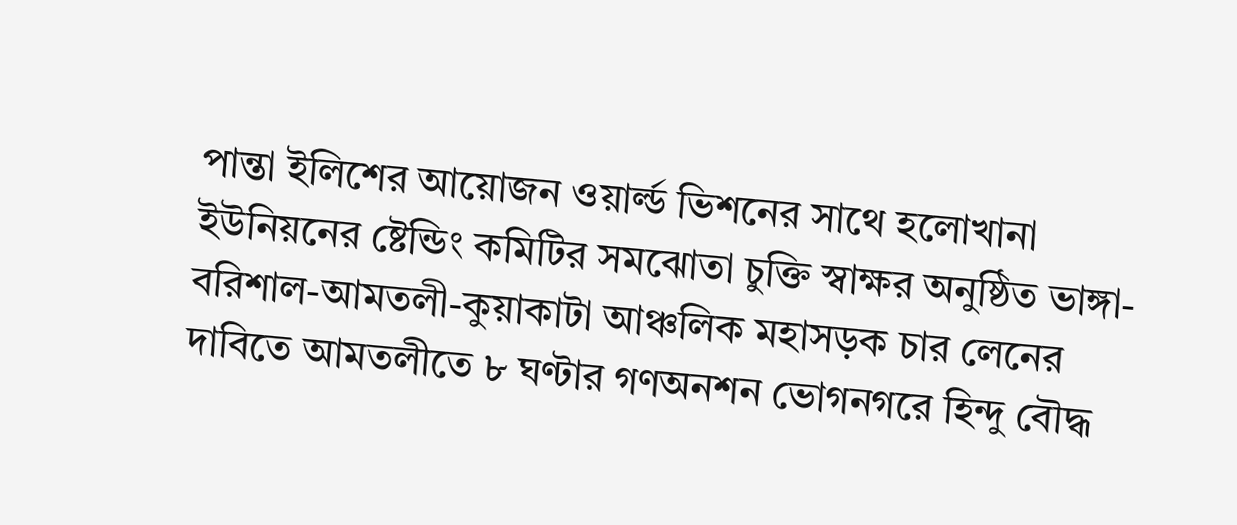পান্তা ইলিশের আয়োজন ওয়ার্ল্ড ভিশনের সাথে হলোখানা ইউনিয়নের ষ্টেন্ডিং কমিটির সমঝোতা চুক্তি স্বাক্ষর অনুষ্ঠিত ভাঙ্গা-বরিশাল-আমতলী-কুয়াকাটা আঞ্চলিক মহাসড়ক চার লেনের দাবিতে আমতলীতে ৮ ঘণ্টার গণঅনশন ভোগনগরে হিন্দু বৌদ্ধ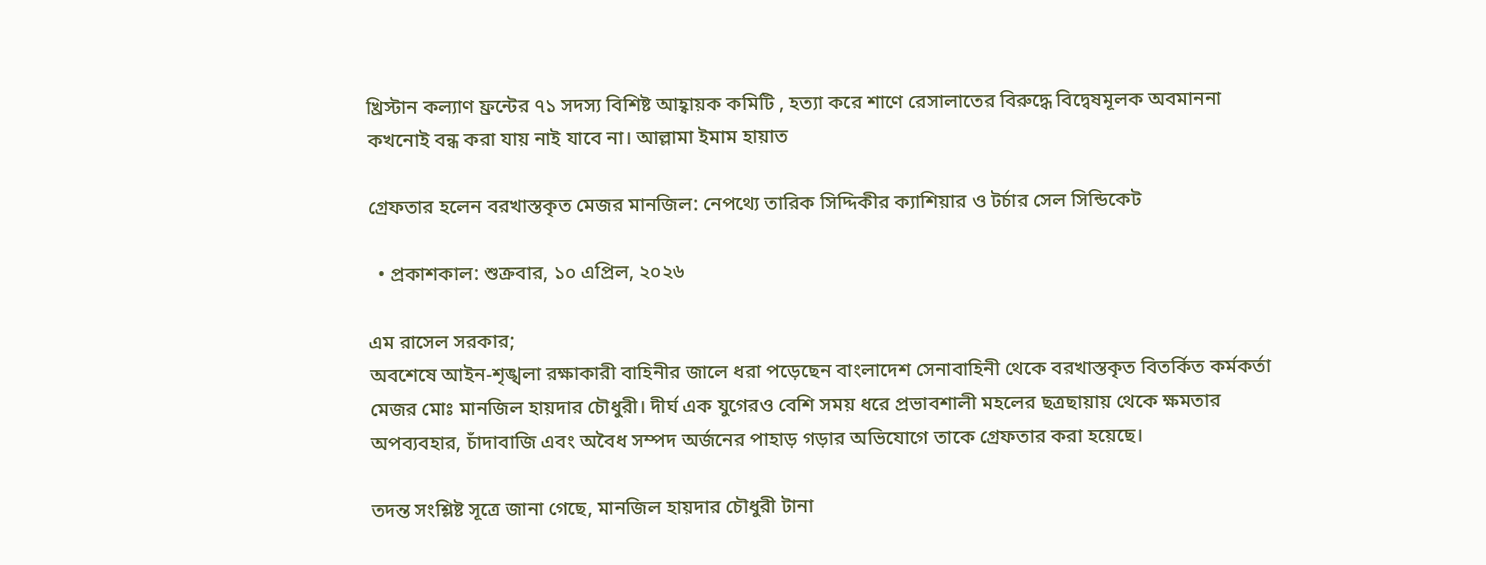খ্রিস্টান কল্যাণ ফ্রন্টের ৭১ সদস্য বিশিষ্ট আহ্বায়ক কমিটি , হত্যা করে শাণে রেসালাতের বিরুদ্ধে বিদ্বেষমূলক অবমাননা কখনোই বন্ধ করা যায় নাই যাবে না। আল্লামা ইমাম হায়াত

গ্রেফতার হলেন বরখাস্তকৃত মেজর মানজিল: নেপথ্যে তারিক সিদ্দিকীর ক্যাশিয়ার ও টর্চার সেল সিন্ডিকেট

  • প্রকাশকাল: শুক্রবার, ১০ এপ্রিল, ২০২৬

এম রাসেল সরকার;
অবশেষে আইন-শৃঙ্খলা রক্ষাকারী বাহিনীর জালে ধরা পড়েছেন বাংলাদেশ সেনাবাহিনী থেকে বরখাস্তকৃত বিতর্কিত কর্মকর্তা মেজর মোঃ মানজিল হায়দার চৌধুরী। দীর্ঘ এক যুগেরও বেশি সময় ধরে প্রভাবশালী মহলের ছত্রছায়ায় থেকে ক্ষমতার অপব্যবহার, চাঁদাবাজি এবং অবৈধ সম্পদ অর্জনের পাহাড় গড়ার অভিযোগে তাকে গ্রেফতার করা হয়েছে।

তদন্ত সংশ্লিষ্ট সূত্রে জানা গেছে, মানজিল হায়দার চৌধুরী টানা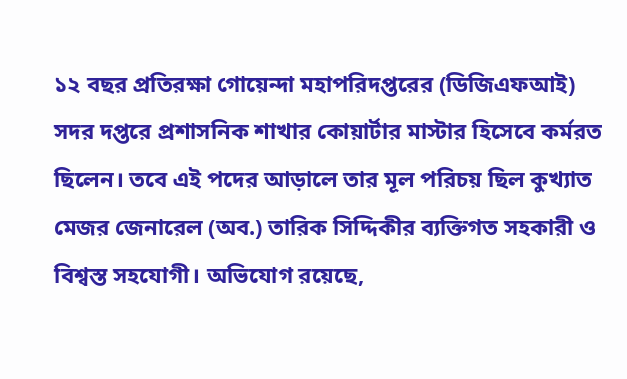১২ বছর প্রতিরক্ষা গোয়েন্দা মহাপরিদপ্তরের (ডিজিএফআই) সদর দপ্তরে প্রশাসনিক শাখার কোয়ার্টার মাস্টার হিসেবে কর্মরত ছিলেন। তবে এই পদের আড়ালে তার মূল পরিচয় ছিল কুখ্যাত মেজর জেনারেল (অব.) তারিক সিদ্দিকীর ব্যক্তিগত সহকারী ও বিশ্বস্ত সহযোগী। অভিযোগ রয়েছে,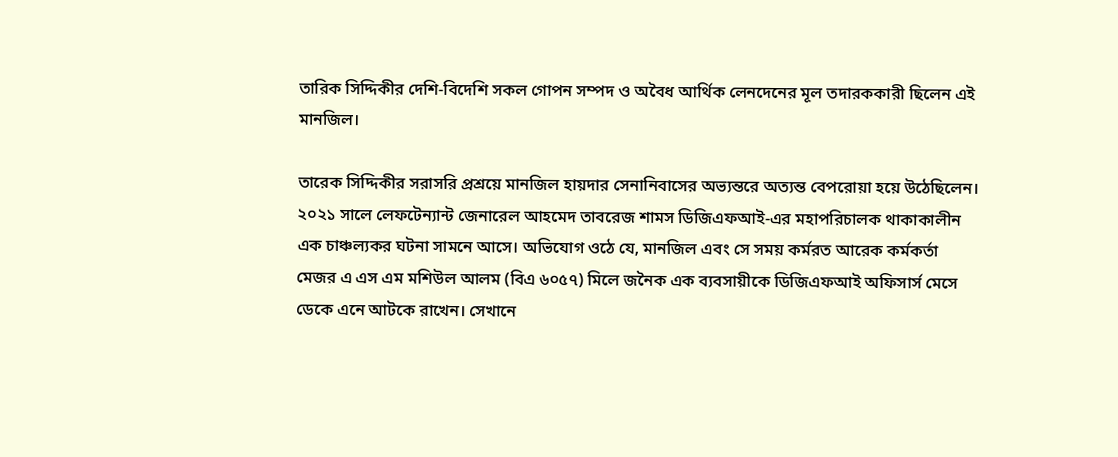তারিক সিদ্দিকীর দেশি-বিদেশি সকল গোপন সম্পদ ও অবৈধ আর্থিক লেনদেনের মূল তদারককারী ছিলেন এই মানজিল।

তারেক সিদ্দিকীর সরাসরি প্রশ্রয়ে মানজিল হায়দার সেনানিবাসের অভ্যন্তরে অত্যন্ত বেপরোয়া হয়ে উঠেছিলেন। ২০২১ সালে লেফটেন্যান্ট জেনারেল আহমেদ তাবরেজ শামস ডিজিএফআই-এর মহাপরিচালক থাকাকালীন এক চাঞ্চল্যকর ঘটনা সামনে আসে। অভিযোগ ওঠে যে, মানজিল এবং সে সময় কর্মরত আরেক কর্মকর্তা মেজর এ এস এম মশিউল আলম (বিএ ৬০৫৭) মিলে জনৈক এক ব্যবসায়ীকে ডিজিএফআই অফিসার্স মেসে ডেকে এনে আটকে রাখেন। সেখানে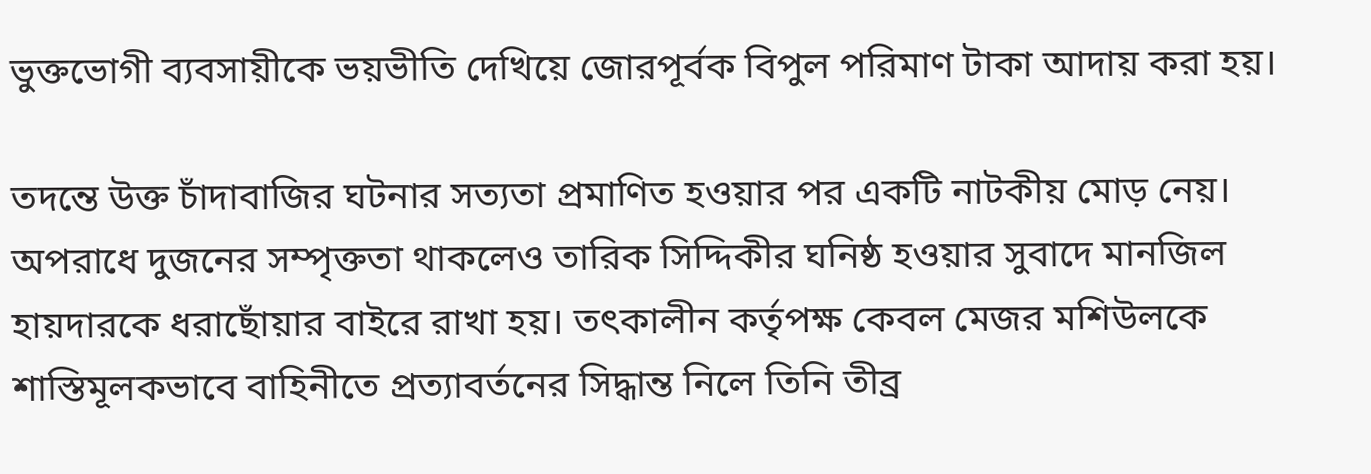ভুক্তভোগী ব্যবসায়ীকে ভয়ভীতি দেখিয়ে জোরপূর্বক বিপুল পরিমাণ টাকা আদায় করা হয়।

তদন্তে উক্ত চাঁদাবাজির ঘটনার সত্যতা প্রমাণিত হওয়ার পর একটি নাটকীয় মোড় নেয়। অপরাধে দুজনের সম্পৃক্ততা থাকলেও তারিক সিদ্দিকীর ঘনিষ্ঠ হওয়ার সুবাদে মানজিল হায়দারকে ধরাছোঁয়ার বাইরে রাখা হয়। তৎকালীন কর্তৃপক্ষ কেবল মেজর মশিউলকে শাস্তিমূলকভাবে বাহিনীতে প্রত্যাবর্তনের সিদ্ধান্ত নিলে তিনি তীব্র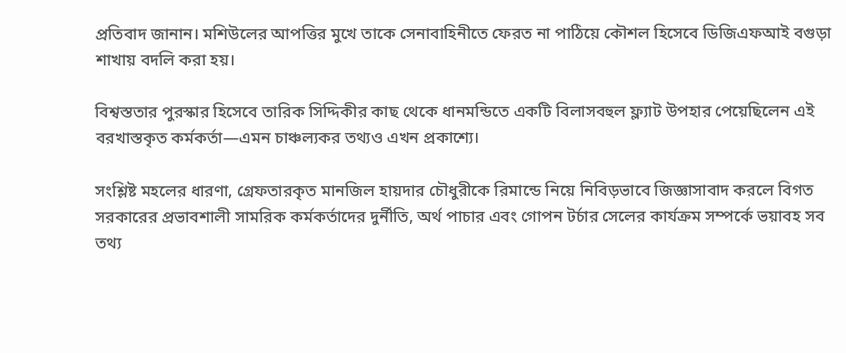প্রতিবাদ জানান। মশিউলের আপত্তির মুখে তাকে সেনাবাহিনীতে ফেরত না পাঠিয়ে কৌশল হিসেবে ডিজিএফআই বগুড়া শাখায় বদলি করা হয়।

বিশ্বস্ততার পুরস্কার হিসেবে তারিক সিদ্দিকীর কাছ থেকে ধানমন্ডিতে একটি বিলাসবহুল ফ্ল্যাট উপহার পেয়েছিলেন এই বরখাস্তকৃত কর্মকর্তা—এমন চাঞ্চল্যকর তথ্যও এখন প্রকাশ্যে।

সংশ্লিষ্ট মহলের ধারণা, গ্রেফতারকৃত মানজিল হায়দার চৌধুরীকে রিমান্ডে নিয়ে নিবিড়ভাবে জিজ্ঞাসাবাদ করলে বিগত সরকারের প্রভাবশালী সামরিক কর্মকর্তাদের দুর্নীতি, অর্থ পাচার এবং গোপন টর্চার সেলের কার্যক্রম সম্পর্কে ভয়াবহ সব তথ্য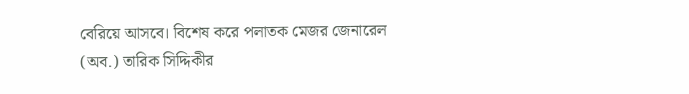বেরিয়ে আসবে। বিশেষ করে পলাতক মেজর জেনারেল (অব.) তারিক সিদ্দিকীর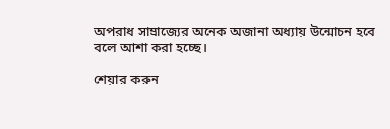অপরাধ সাম্রাজ্যের অনেক অজানা অধ্যায় উন্মোচন হবে বলে আশা করা হচ্ছে।

শেয়ার করুন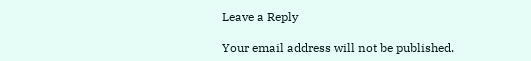Leave a Reply

Your email address will not be published.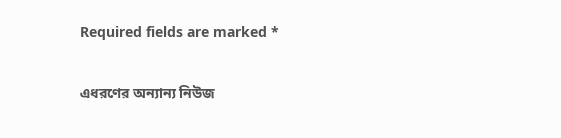Required fields are marked *

এধরণের অন্যান্য নিউজ